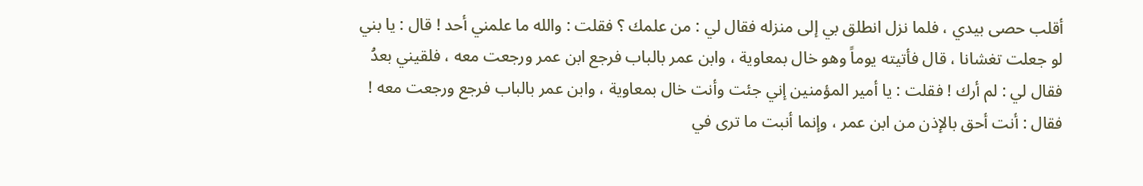أقلب حصى بيدي ، فلما نزل انطلق بي إلى منزله فقال لي : من علمك ؟ فقلت : والله ما علمني أحد ! قال : يا بني لو جعلت تغشانا ، قال فأتيته يوماً وهو خال بمعاوية ، وابن عمر بالباب فرجع ابن عمر ورجعت معه ، فلقيني بعدُ فقال لي : لم أرك ! فقلت : يا أمير المؤمنين إني جئت وأنت خال بمعاوية ، وابن عمر بالباب فرجع ورجعت معه ! فقال : أنت أحق بالإذن من ابن عمر ، وإنما أنبت ما ترى في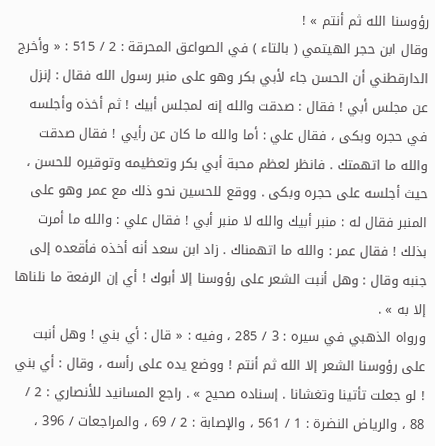رؤوسنا الله ثم أنتم » !
وقال ابن حجر الهيتمي ( بالتاء ) في الصواعق المحرقة : 2 / 515 : « وأخرج الدارقطني أن الحسن جاء لأبي بكر وهو على منبر رسول الله فقال : إنزل عن مجلس أبي ! فقال : صدقت والله إنه لمجلس أبيك ! ثم أخذه وأجلسه في حجره وبكى ، فقال علي : أما والله ما كان عن رأيي ! فقال صدقت والله ما اتهمتك . فانظر لعظم محبة أبي بكر وتعظيمه وتوقيره للحسن ، حيث أجلسه على حجره وبكى . ووقع للحسين نحو ذلك مع عمر وهو على المنبر فقال له : منبر أبيك والله لا منبر أبي ! فقال علي : والله ما أمرت بذلك ! فقال عمر : والله ما اتهمناك . زاد ابن سعد أنه أخذه فأقعده إلى جنبه وقال : وهل أنبت الشعر على رؤوسنا إلا أبوك ! أي إن الرفعة ما نلناها إلا به » .
ورواه الذهبي في سيره : 3 / 285 ، وفيه : « قال : أي بني ! وهل أنبت على رؤوسنا الشعر إلا الله ثم أنتم ! ووضع يده على رأسه ، وقال : أي بني ! لو جعلت تأتينا وتغشانا . إسناده صحيح » . راجع المسانيد للأنصاري : 2 / 88 ، والرياض النضرة : 1 / 561 ، والإصابة : 2 / 69 ، والمراجعات / 396 ،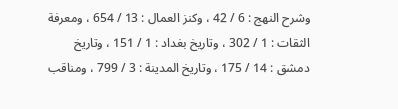وشرح النهج : 6 / 42 ، وكنز العمال : 13 / 654 ، ومعرفة الثقات : 1 / 302 ، وتاريخ بغداد : 1 / 151 ، وتاريخ دمشق : 14 / 175 ، وتاريخ المدينة : 3 / 799 ، ومناقب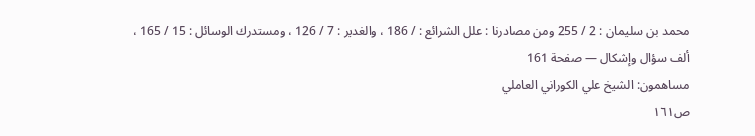محمد بن سليمان : 2 / 255 ومن مصادرنا : علل الشرائع : / 186 ، والغدير : 7 / 126 ، ومستدرك الوسائل : 15 / 165 ،
ألف سؤال وإشكال — صفحة 161
مساهمون: الشيخ علي الكوراني العاملي
ص١٦١